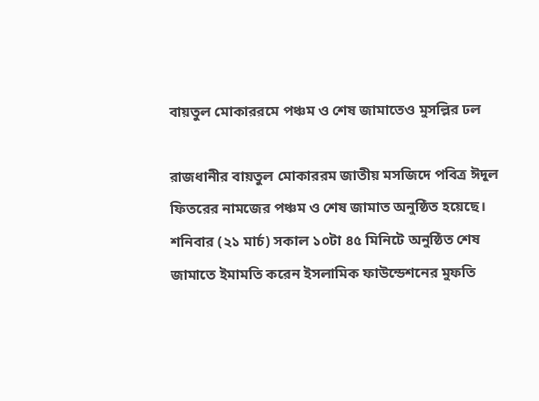বায়তুল মোকাররমে পঞ্চম ও শেষ জামাতেও মুসল্লির ঢল

রাজধানীর বায়তুল মোকাররম জাতীয় মসজিদে পবিত্র ঈদুল ফিতরের নামজের পঞ্চম ও শেষ জামাত অনুষ্ঠিত হয়েছে। শনিবার (২১ মার্চ) সকাল ১০টা ৪৫ মিনিটে অনুষ্ঠিত শেষ জামাতে ইমামতি করেন ইসলামিক ফাউন্ডেশনের মুফতি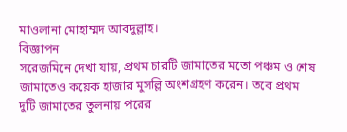মাওলানা মোহাম্মদ আবদুল্লাহ।
বিজ্ঞাপন
সরেজমিনে দেখা যায়, প্রথম চারটি জামাতের মতো পঞ্চম ও শেষ জামাতেও কয়েক হাজার মুসল্লি অংশগ্রহণ করেন। তবে প্রথম দুটি জামাতের তুলনায় পরের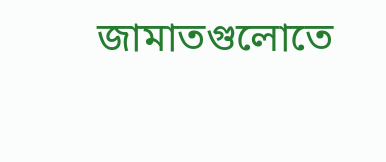জামাতগুলোতে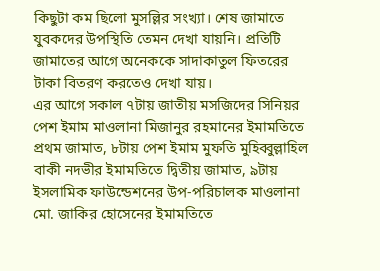কিছুটা কম ছিলো মুসল্লির সংখ্যা। শেষ জামাতে যুবকদের উপস্থিতি তেমন দেখা যায়নি। প্রতিটি জামাতের আগে অনেককে সাদাকাতুল ফিতরের টাকা বিতরণ করতেও দেখা যায়।
এর আগে সকাল ৭টায় জাতীয় মসজিদের সিনিয়র পেশ ইমাম মাওলানা মিজানুর রহমানের ইমামতিতে প্রথম জামাত, ৮টায় পেশ ইমাম মুফতি মুহিব্বুল্লাহিল বাকী নদভীর ইমামতিতে দ্বিতীয় জামাত, ৯টায় ইসলামিক ফাউন্ডেশনের উপ-পরিচালক মাওলানা মো. জাকির হোসেনের ইমামতিতে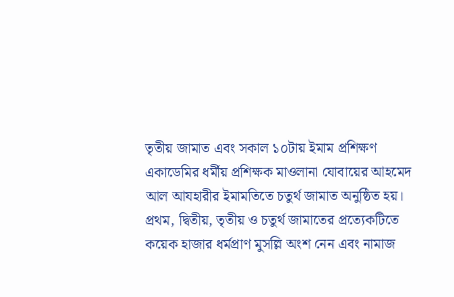তৃতীয় জামাত এবং সকাল ১০টায় ইমাম প্রশিক্ষণ একাডেমির ধর্মীয় প্রশিক্ষক মাওলানা যোবায়ের আহমেদ আল আযহারীর ইমামতিতে চতুর্থ জামাত অনুষ্ঠিত হয়।
প্রথম, দ্বিতীয়, তৃতীয় ও চতুর্থ জামাতের প্রত্যেকটিতে কয়েক হাজার ধর্মপ্রাণ মুসল্লি অংশ নেন এবং নামাজ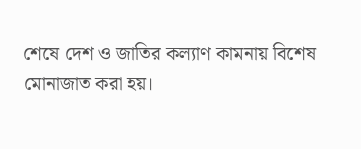শেষে দেশ ও জাতির কল্যাণ কামনায় বিশেষ মোনাজাত করা হয়।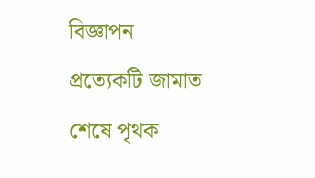বিজ্ঞাপন
প্রত্যেকটি জামাত শেষে পৃথক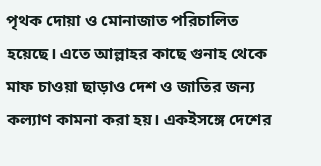পৃথক দোয়া ও মোনাজাত পরিচালিত হয়েছে। এতে আল্লাহর কাছে গুনাহ থেকে মাফ চাওয়া ছাড়াও দেশ ও জাতির জন্য কল্যাণ কামনা করা হয়। একইসঙ্গে দেশের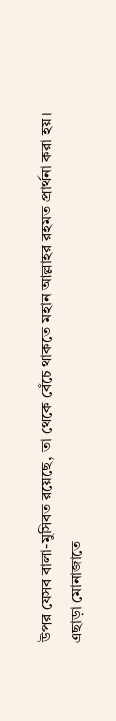উপর যেসব বালা-মুসিবত রয়েছে, তা থেকে বেঁচে থাকতে মহান আল্লাহর রহমত প্রার্থনা করা হয়।
এছাড়া মোনাজাতে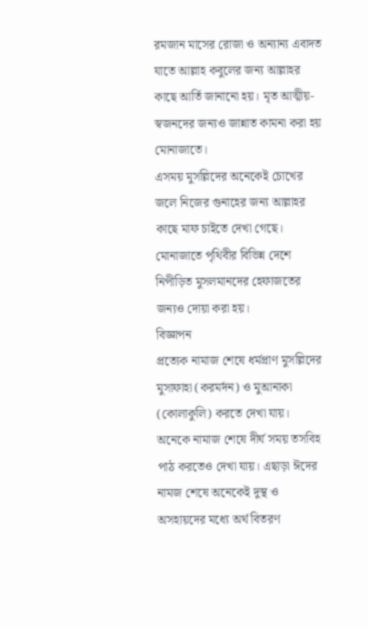রমজান মাসের রোজা ও অন্যান্য এবাদত যাতে আল্লাহ কবুলের জন্য আল্লাহর কাছে আর্তি জানানো হয়। মৃত আত্মীয়-স্বজনদের জন্যও জান্নাত কামনা করা হয় মোনাজাতে।
এসময় মুসল্লিদের অনেকেই চোখের জলে নিজের গুনাহের জন্য আল্লাহর কাছে মাফ চাইতে দেখা গেছে। মোনাজাতে পৃথিবীর বিভিন্ন দেশে নিপীড়িত মুসলমানদের হেফাজতের জন্যও দোয়া করা হয়।
বিজ্ঞাপন
প্রত্যেক নামাজ শেষে ধর্মপ্রাণ মুসল্লিদের মুসাফাহা (করমর্দন) ও মুআনাকা (কোলাকুলি) করতে দেখা যায়। অনেকে নামাজ শেষে দীর্ঘ সময় তসবিহ পাঠ করতেও দেখা যায়। এছাড়া ঈদের নামজ শেষে অনেকেই দুস্থ ও অসহায়দের মধ্যে অর্থ বিতরণ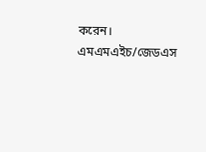করেন।
এমএমএইচ/জেডএস